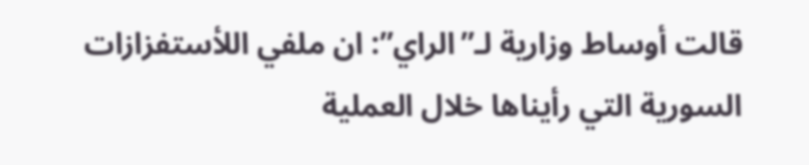قالت أوساط وزارية لـ”الراي”: ان ملفي اللأستفزازات السورية التي رأيناها خلال العملية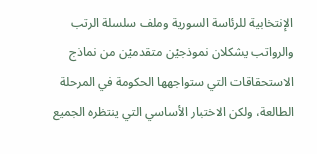الإنتخابية للرئاسة السورية وملف سلسلة الرتب والرواتب يشكلان نموذجيْن متقدميْن من نماذج الاستحقاقات التي ستواجهها الحكومة في المرحلة الطالعة، ولكن الاختبار الأساسي التي ينتظره الجميع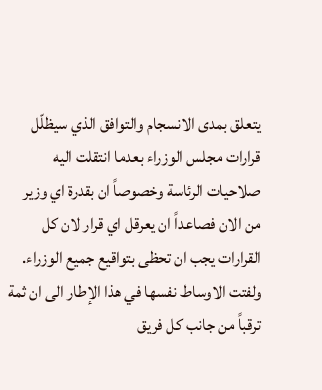يتعلق بمدى الانسجام والتوافق الذي سيظلّل قرارات مجلس الوزراء بعدما انتقلت اليه صلاحيات الرئاسة وخصوصاً ان بقدرة اي وزير من الان فصاعداً ان يعرقل اي قرار لان كل القرارات يجب ان تحظى بتواقيع جميع الوزراء.
ولفتت الاوساط نفسها في هذا الإطار الى ان ثمة ترقباً من جانب كل فريق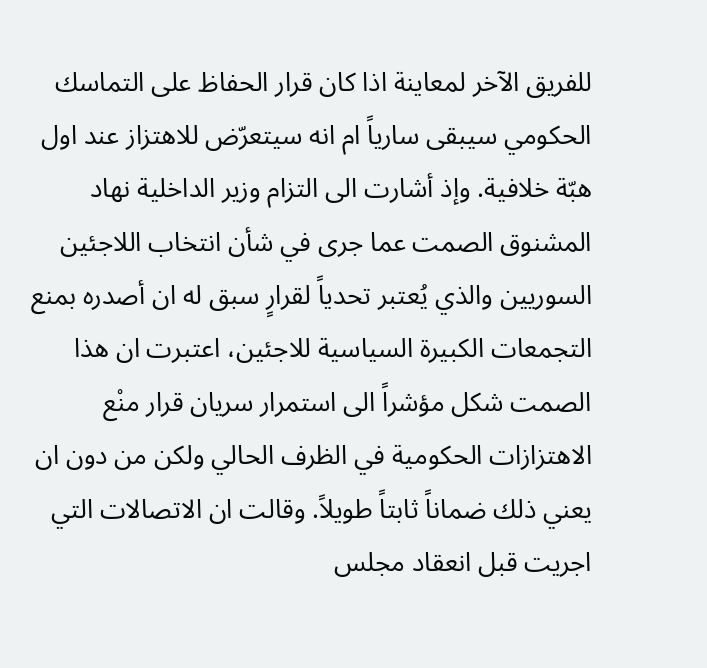للفريق الآخر لمعاينة اذا كان قرار الحفاظ على التماسك الحكومي سيبقى سارياً ام انه سيتعرّض للاهتزاز عند اول هبّة خلافية. وإذ أشارت الى التزام وزير الداخلية نهاد المشنوق الصمت عما جرى في شأن انتخاب اللاجئين السوريين والذي يُعتبر تحدياً لقرارٍ سبق له ان أصدره بمنع التجمعات الكبيرة السياسية للاجئين، اعتبرت ان هذا الصمت شكل مؤشراً الى استمرار سريان قرار منْع الاهتزازات الحكومية في الظرف الحالي ولكن من دون ان يعني ذلك ضماناً ثابتاً طويلاً. وقالت ان الاتصالات التي اجريت قبل انعقاد مجلس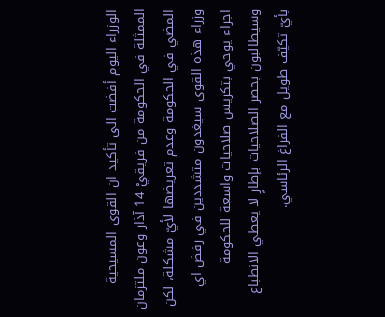الوزراء اليوم أفضت الى تأكيد ان القوى المسيحية الممثلة في الحكومة من فريقيْ 14 آذار وعون ملتزمان المضي في الحكومة وعدم تعريضها لأيّ مشكلة، لكن وزراء هذه القوى سيغدون متشددين في رفض اي اجراء يوحي بتكريس صلاحيات واسعة للحكومة وسيطالبون بحصر الصلاحيات بإطارٍ لا يعطي الانطباع بأيّ تكيّف طويل مع الفراغ الرئاسي.